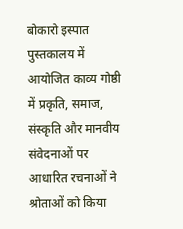बोकारो इस्पात पुस्तकालय में आयोजित काव्य गोष्ठी में प्रकृति, समाज, संस्कृति और मानवीय संवेदनाओं पर आधारित रचनाओं ने श्रोताओं को किया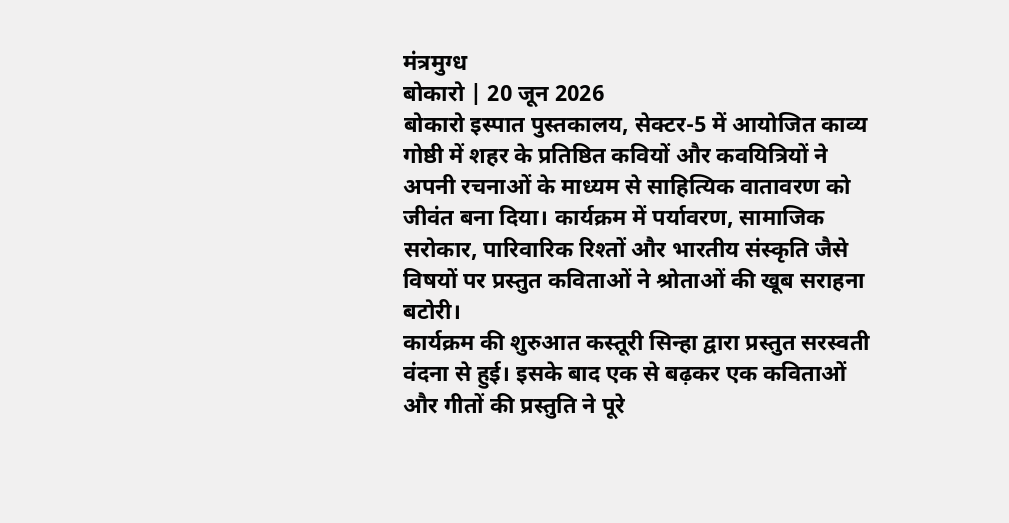मंत्रमुग्ध
बोकारो | 20 जून 2026
बोकारो इस्पात पुस्तकालय, सेक्टर-5 में आयोजित काव्य गोष्ठी में शहर के प्रतिष्ठित कवियों और कवयित्रियों ने अपनी रचनाओं के माध्यम से साहित्यिक वातावरण को जीवंत बना दिया। कार्यक्रम में पर्यावरण, सामाजिक सरोकार, पारिवारिक रिश्तों और भारतीय संस्कृति जैसे विषयों पर प्रस्तुत कविताओं ने श्रोताओं की खूब सराहना बटोरी।
कार्यक्रम की शुरुआत कस्तूरी सिन्हा द्वारा प्रस्तुत सरस्वती वंदना से हुई। इसके बाद एक से बढ़कर एक कविताओं और गीतों की प्रस्तुति ने पूरे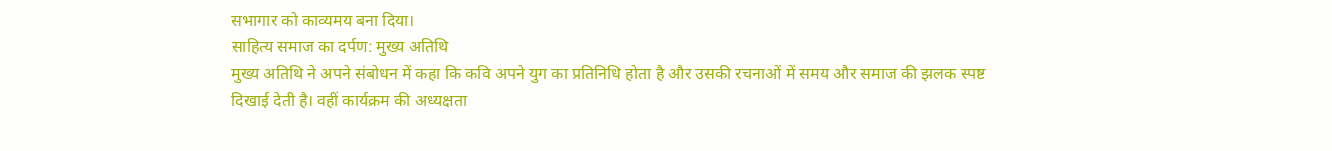सभागार को काव्यमय बना दिया।
साहित्य समाज का दर्पण: मुख्य अतिथि
मुख्य अतिथि ने अपने संबोधन में कहा कि कवि अपने युग का प्रतिनिधि होता है और उसकी रचनाओं में समय और समाज की झलक स्पष्ट दिखाई देती है। वहीं कार्यक्रम की अध्यक्षता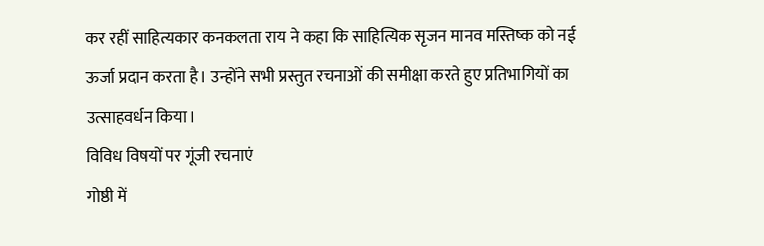कर रहीं साहित्यकार कनकलता राय ने कहा कि साहित्यिक सृजन मानव मस्तिष्क को नई ऊर्जा प्रदान करता है। उन्होंने सभी प्रस्तुत रचनाओं की समीक्षा करते हुए प्रतिभागियों का उत्साहवर्धन किया।
विविध विषयों पर गूंजी रचनाएं
गोष्ठी में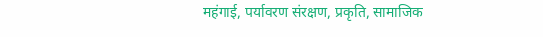महंगाई, पर्यावरण संरक्षण, प्रकृति, सामाजिक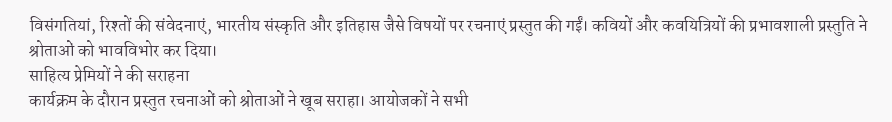विसंगतियां, रिश्तों की संवेदनाएं, भारतीय संस्कृति और इतिहास जैसे विषयों पर रचनाएं प्रस्तुत की गईं। कवियों और कवयित्रियों की प्रभावशाली प्रस्तुति ने श्रोताओं को भावविभोर कर दिया।
साहित्य प्रेमियों ने की सराहना
कार्यक्रम के दौरान प्रस्तुत रचनाओं को श्रोताओं ने खूब सराहा। आयोजकों ने सभी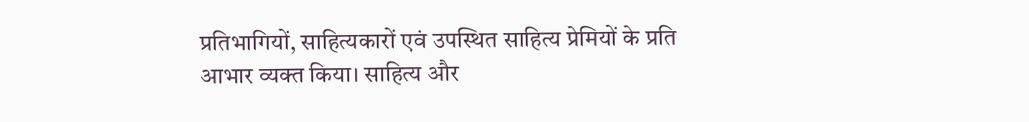प्रतिभागियों, साहित्यकारों एवं उपस्थित साहित्य प्रेमियों के प्रति आभार व्यक्त किया। साहित्य और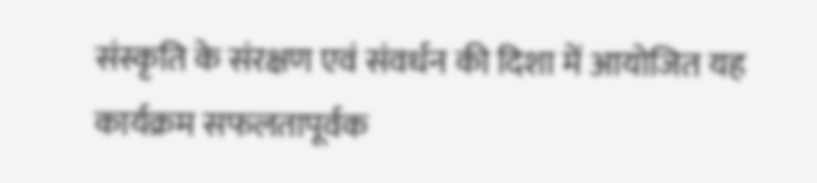संस्कृति के संरक्षण एवं संवर्धन की दिशा में आयोजित यह कार्यक्रम सफलतापूर्वक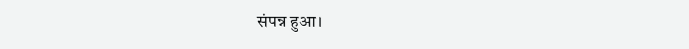संपन्न हुआ।